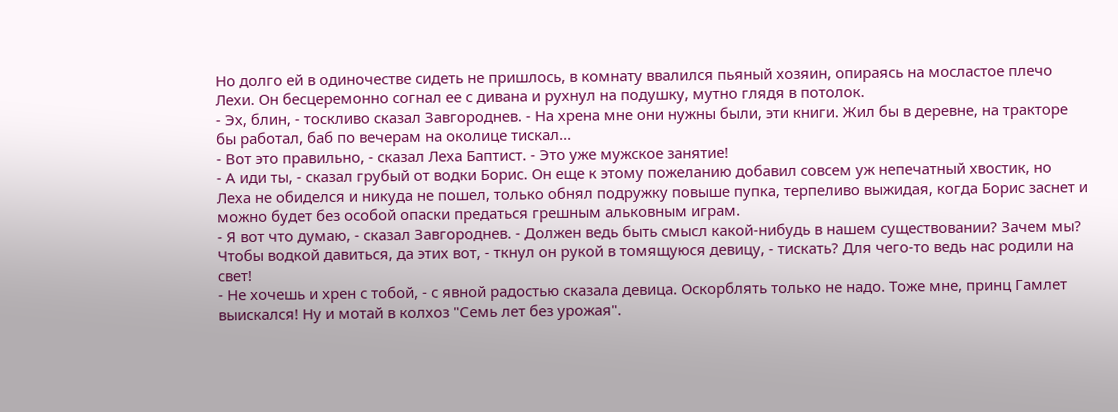Но долго ей в одиночестве сидеть не пришлось, в комнату ввалился пьяный хозяин, опираясь на мосластое плечо Лехи. Он бесцеремонно согнал ее с дивана и рухнул на подушку, мутно глядя в потолок.
- Эх, блин, - тоскливо сказал Завгороднев. - На хрена мне они нужны были, эти книги. Жил бы в деревне, на тракторе бы работал, баб по вечерам на околице тискал...
- Вот это правильно, - сказал Леха Баптист. - Это уже мужское занятие!
- А иди ты, - сказал грубый от водки Борис. Он еще к этому пожеланию добавил совсем уж непечатный хвостик, но Леха не обиделся и никуда не пошел, только обнял подружку повыше пупка, терпеливо выжидая, когда Борис заснет и можно будет без особой опаски предаться грешным альковным играм.
- Я вот что думаю, - сказал Завгороднев. - Должен ведь быть смысл какой-нибудь в нашем существовании? Зачем мы? Чтобы водкой давиться, да этих вот, - ткнул он рукой в томящуюся девицу, - тискать? Для чего-то ведь нас родили на свет!
- Не хочешь и хрен с тобой, - с явной радостью сказала девица. Оскорблять только не надо. Тоже мне, принц Гамлет выискался! Ну и мотай в колхоз "Семь лет без урожая".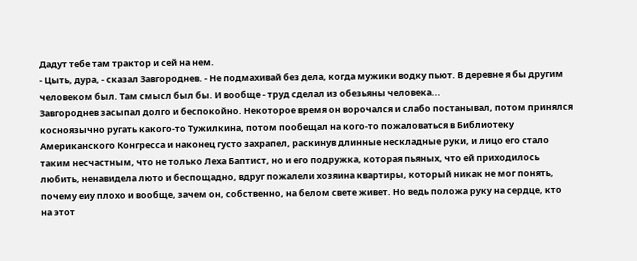Дадут тебе там трактор и сей на нем.
- Цыть, дура, - сказал Завгороднев. - Не подмахивай без дела, когда мужики водку пьют. В деревне я бы другим человеком был. Там смысл был бы. И вообще - труд сделал из обезьяны человека...
Завгороднев засыпал долго и беспокойно. Некоторое время он ворочался и слабо постанывал, потом принялся косноязычно ругать какого-то Тужилкина, потом пообещал на кого-то пожаловаться в Библиотеку Американского Конгресса и наконец густо захрапел, раскинув длинные нескладные руки, и лицо его стало таким несчастным, что не только Леха Баптист, но и его подружка, которая пьяных, что ей приходилось любить, ненавидела люто и беспощадно, вдруг пожалели хозяина квартиры, который никак не мог понять, почему еиу плохо и вообще, зачем он, собственно, на белом свете живет. Но ведь положа руку на сердце, кто на этот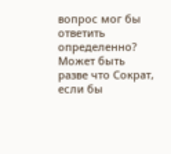вопрос мог бы ответить определенно? Может быть разве что Сократ, если бы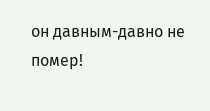он давным-давно не помер!